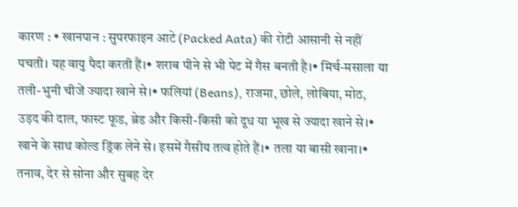कारण : • खानपान : सुपरफाइन आटे (Packed Aata) की रोटी आसानी से नहीं पचती। यह वायु पैदा करती हैं।• शराब पीने से भी पेट में गैस बनती है।• मिर्च-मसाला या तली-भुनी चीजें ज्यादा खाने से।• फलियां (Beans), राजमा, छोले, लोबिया, मोठ, उड़द की दाल, फास्ट फूड, ब्रेड और किसी-किसी को दूध या भूख से ज्यादा खाने से।• खाने के साथ कोल्ड ड्रिंक लेने से। इसमें गैसीय तत्व होते हैं।• तला या बासी खाना।• तनाव, देर से सोना और सुबह देर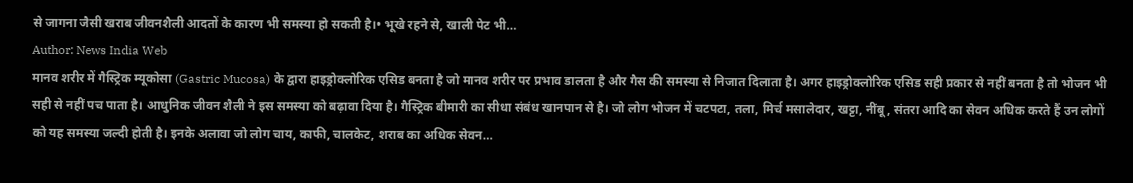से जागना जैसी खराब जीवनशैली आदतों के कारण भी समस्या हो सकती है।• भूखे रहने से, खाली पेट भी…
Author: News India Web
मानव शरीर में गैस्ट्रिक म्यूकोसा (Gastric Mucosa) के द्वारा हाइड्रोक्लोरिक एसिड बनता है जो मानव शरीर पर प्रभाव डालता है और गैस की समस्या से निजात दिलाता है। अगर हाइड्रोक्लोरिक एसिड सही प्रकार से नहीं बनता है तो भोजन भी सही से नहीं पच पाता है। आधुनिक जीवन शैली ने इस समस्या को बढ़ावा दिया है। गैस्ट्रिक बीमारी का सीधा संबंध खानपान से है। जो लोग भोजन में चटपटा, तला, मिर्च मसालेदार, खट्टा, नींबू, संतरा आदि का सेवन अधिक करते हैं उन लोगों को यह समस्या जल्दी होती है। इनके अलावा जो लोग चाय, काफी, चालकेट, शराब का अधिक सेवन…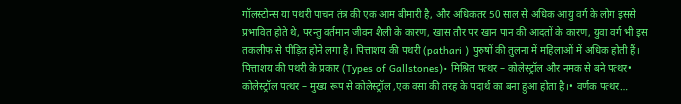गॉलस्टोन्स या पथरी पाचन तंत्र की एक आम बीमारी है, और अधिकतर 50 साल से अधिक आयु वर्ग के लोग इससे प्रभावित होते थे, परन्तु वर्तमान जीवन शैली के कारण, खास तौर पर खान पान की आदतों के कारण, युवा वर्ग भी इस तकलीफ से पीड़ित होने लगा है। पित्ताशय की पथरी (pathari ) पुरुषों की तुलना में महिलाओं में अधिक होती हैं। पित्ताशय की पथरी के प्रकार (Types of Gallstones)• मिश्रित पत्थर – कोलेस्ट्रॉल और नमक से बने पत्थर• कोलेस्ट्रॉल पत्थर – मुख्य रूप से कोलेस्ट्रॉल ,एक वसा की तरह के पदार्थ का बना हुआ होता है।• वर्णक पत्थर…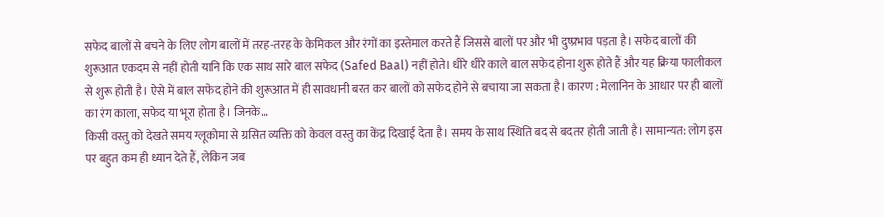सफेद बालों से बचने के लिए लोग बालों में तरह-तरह के केमिकल और रंगों का इस्तेमाल करते हैं जिससे बालों पर और भी दुष्प्रभाव पड़ता है। सफेद बालों की शुरूआत एकदम से नहीं होती यानि कि एक साथ सारे बाल सफेद (Safed Baal) नहीं होते। धीरे धीरे काले बाल सफेद होना शुरू होते हैं और यह क्रिया फालीकल से शुरू होती है। ऐसे में बाल सफेद होने की शुरूआत में ही सावधानी बरत कर बालों को सफेद होने से बचाया जा सकता है। कारण : मेलानिन के आधार पर ही बालों का रंग काला, सफेद या भूरा होता है। जिनके…
किसी वस्तु को देखते समय ग्लूकोमा से ग्रसित व्यक्ति को केवल वस्तु का केंद्र दिखाई देता है। समय के साथ स्थिति बद से बदतर होती जाती है। सामान्यत: लोग इस पर बहुत कम ही ध्यान देते हैं, लेकिन जब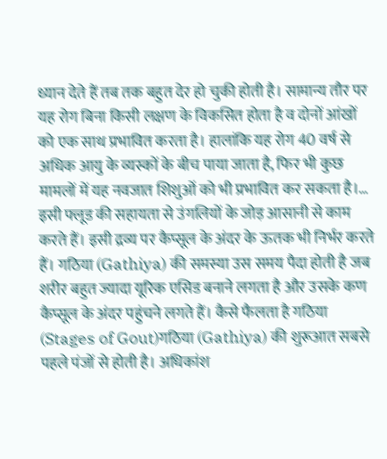ध्यान देते हैं तब तक बहुत देर हो चुकी होती है। सामान्य तौर पर यह रोग बिना किसी लक्षण के विकसित होता है व दोनों आंखों को एक साथ प्रभावित करता है। हालांकि यह रोग 40 वर्ष से अधिक आयु के व्यस्कों के बीच पाया जाता है, फिर भी कुछ मामलों में यह नवजात शिशुओं को भी प्रभावित कर सकता है।…
इसी फ्लूड की सहायता से उंगलियों के जोड़ आसानी से काम करते हैं। इसी द्रव्य पर कैप्सूल के अंदर के ऊतक भी निर्भर करते हैं। गठिया (Gathiya) की समस्या उस समय पैदा होती है जब शरीर बहुत ज्यादा यूरिक एसिड बनाने लगता है और उसके कण कैप्सूल के अंदर पहुंचने लगते हैं। कैसे फैलता है गठिया (Stages of Gout)गठिया (Gathiya) की शुरूआत सबसे पहले पंजों से होती है। अधिकांश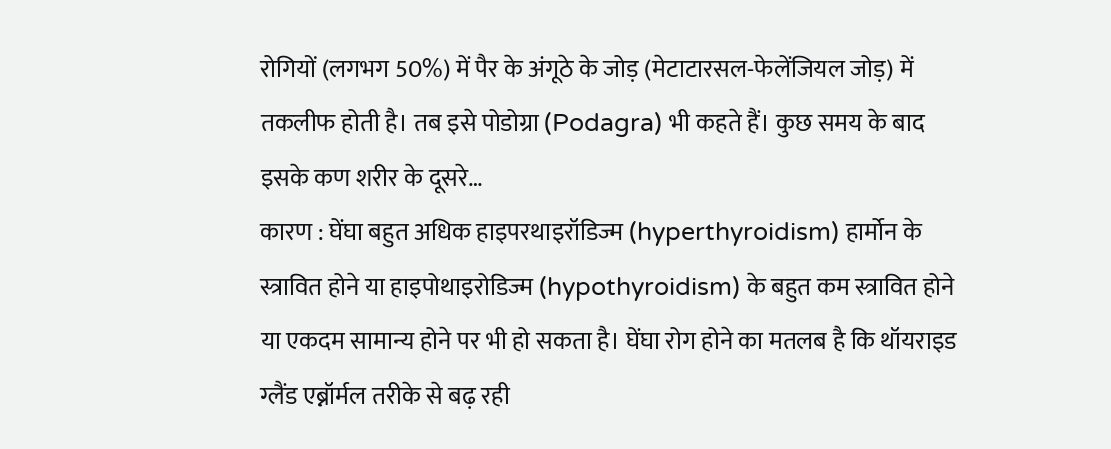रोगियों (लगभग 50%) में पैर के अंगूठे के जोड़ (मेटाटारसल-फेलेंजियल जोड़) में तकलीफ होती है। तब इसे पोडोग्रा (Podagra) भी कहते हैं। कुछ समय के बाद इसके कण शरीर के दूसरे…
कारण : घेंघा बहुत अधिक हाइपरथाइरॉडिज्म (hyperthyroidism) हार्मोन के स्त्रावित होने या हाइपोथाइरोडिज्म (hypothyroidism) के बहुत कम स्त्रावित होने या एकदम सामान्य होने पर भी हो सकता है। घेंघा रोग होने का मतलब है कि थॉयराइड ग्लैंड एब्नॉर्मल तरीके से बढ़ रही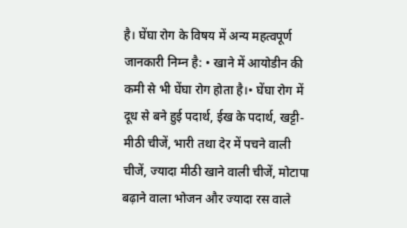है। घेंघा रोग के विषय में अन्य महत्वपूर्ण जानकारी निम्न है: • खाने में आयोडीन की कमी से भी घेंघा रोग होता है।• घेंघा रोग में दूध से बने हुई पदार्थ, ईख के पदार्थ, खट्टी-मीठी चीजें, भारी तथा देर में पचने वाली चीजें, ज्यादा मीठी खाने वाली चीजें, मोटापा बढ़ाने वाला भोजन और ज्यादा रस वाले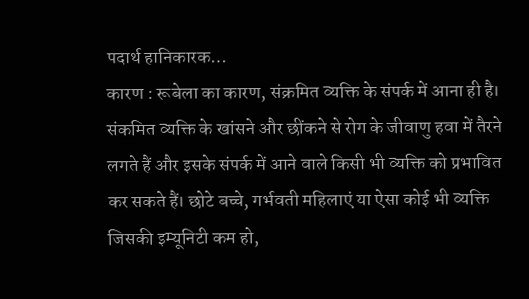पदार्थ हानिकारक…
कारण : रूबेला का कारण, संक्रमित व्यक्ति के संपर्क में आना ही है। संकमित व्यक्ति के खांसने और छींकने से रोग के जीवाणु हवा में तैरने लगते हैं और इसके संपर्क में आने वाले किसी भी व्यक्ति को प्रभावित कर सकते हैं। छोटे बच्चे, गर्भवती महिलाएं या ऐसा कोई भी व्यक्ति जिसकी इम्यूनिटी कम हो,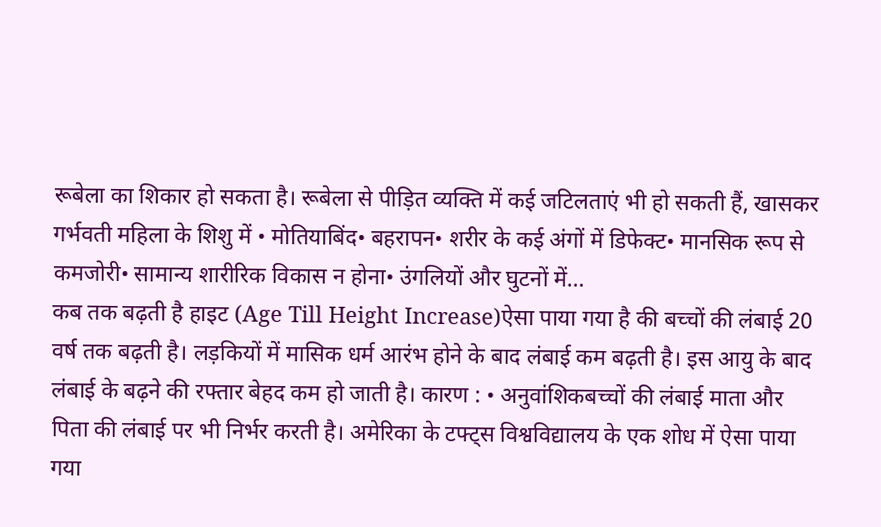रूबेला का शिकार हो सकता है। रूबेला से पीड़ित व्यक्ति में कई जटिलताएं भी हो सकती हैं, खासकर गर्भवती महिला के शिशु में • मोतियाबिंद• बहरापन• शरीर के कई अंगों में डिफेक्ट• मानसिक रूप से कमजोरी• सामान्य शारीरिक विकास न होना• उंगलियों और घुटनों में…
कब तक बढ़ती है हाइट (Age Till Height Increase)ऐसा पाया गया है की बच्चों की लंबाई 20 वर्ष तक बढ़ती है। लड़कियों में मासिक धर्म आरंभ होने के बाद लंबाई कम बढ़ती है। इस आयु के बाद लंबाई के बढ़ने की रफ्तार बेहद कम हो जाती है। कारण : • अनुवांशिकबच्चों की लंबाई माता और पिता की लंबाई पर भी निर्भर करती है। अमेरिका के टफ्ट्स विश्वविद्यालय के एक शोध में ऐसा पाया गया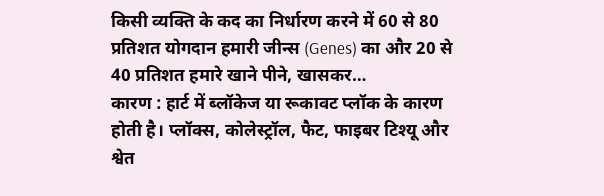किसी व्यक्ति के कद का निर्धारण करने में 60 से 80 प्रतिशत योगदान हमारी जीन्स (Genes) का और 20 से 40 प्रतिशत हमारे खाने पीने, खासकर…
कारण : हार्ट में ब्लॉकेज या रूकावट प्लॉक के कारण होती है। प्लॉक्स, कोलेस्ट्रॉल, फैट, फाइबर टिश्यू और श्वेत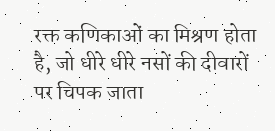रक्त कणिकाओं का मिश्रण होता है, जो धीरे धीरे नसों की दीवारों पर चिपक जाता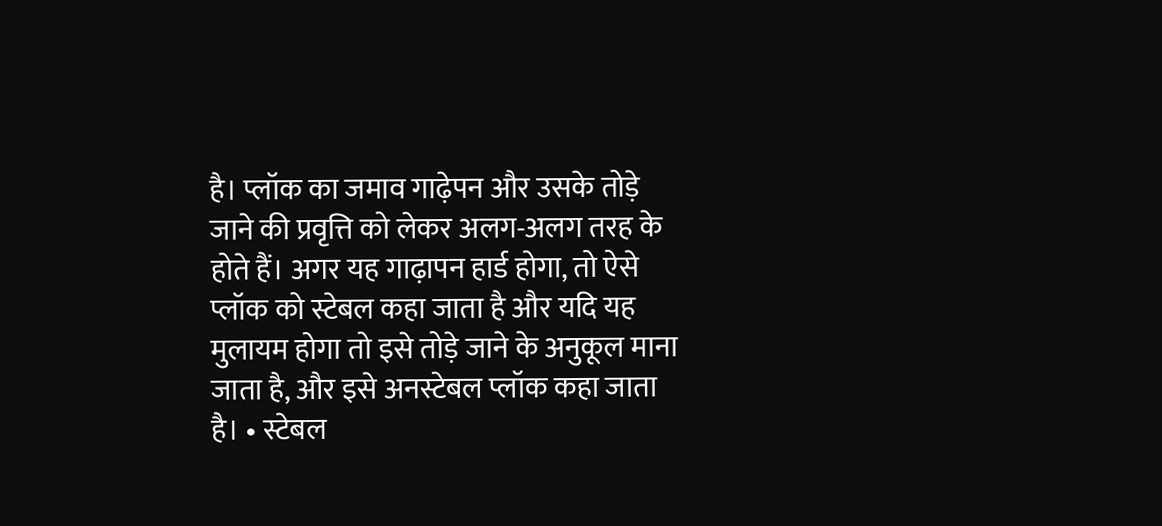है। प्लॉक का जमाव गाढ़ेपन और उसके तोड़े जाने की प्रवृत्ति को लेकर अलग-अलग तरह के होते हैं। अगर यह गाढ़ापन हार्ड होगा, तो ऐसे प्लॉक को स्टेबल कहा जाता है और यदि यह मुलायम होगा तो इसे तोड़े जाने के अनुकूल माना जाता है, और इसे अनस्टेबल प्लॉक कहा जाता है। • स्टेबल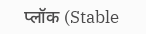प्लॉक (Stable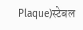Plaque)स्टेबल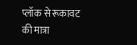प्लॉक से रूकावट की मात्रा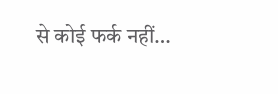से कोई फर्क नहीं…